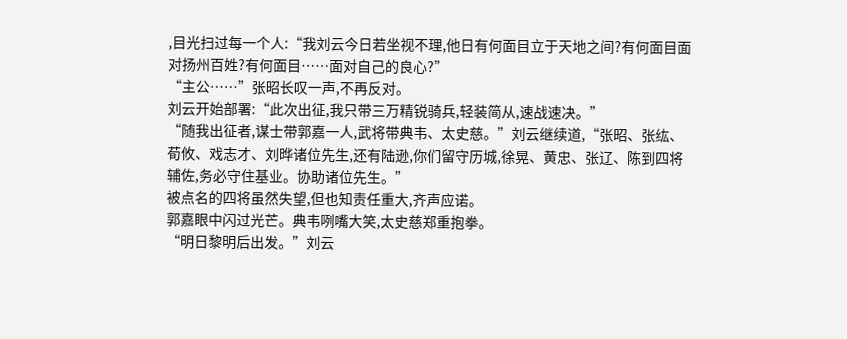,目光扫过每一个人:“我刘云今日若坐视不理,他日有何面目立于天地之间?有何面目面对扬州百姓?有何面目……面对自己的良心?”
“主公……”张昭长叹一声,不再反对。
刘云开始部署:“此次出征,我只带三万精锐骑兵,轻装简从,速战速决。”
“随我出征者,谋士带郭嘉一人,武将带典韦、太史慈。”刘云继续道,“张昭、张纮、荀攸、戏志才、刘晔诸位先生,还有陆逊,你们留守历城,徐晃、黄忠、张辽、陈到四将辅佐,务必守住基业。协助诸位先生。”
被点名的四将虽然失望,但也知责任重大,齐声应诺。
郭嘉眼中闪过光芒。典韦咧嘴大笑,太史慈郑重抱拳。
“明日黎明后出发。”刘云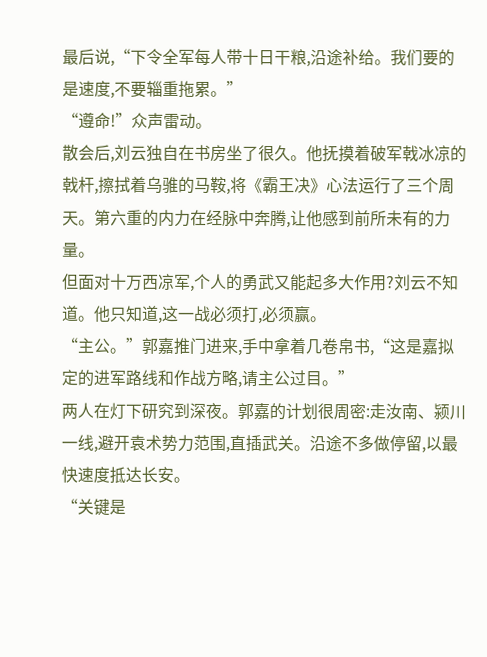最后说,“下令全军每人带十日干粮,沿途补给。我们要的是速度,不要辎重拖累。”
“遵命!”众声雷动。
散会后,刘云独自在书房坐了很久。他抚摸着破军戟冰凉的戟杆,擦拭着乌骓的马鞍,将《霸王决》心法运行了三个周天。第六重的内力在经脉中奔腾,让他感到前所未有的力量。
但面对十万西凉军,个人的勇武又能起多大作用?刘云不知道。他只知道,这一战必须打,必须赢。
“主公。”郭嘉推门进来,手中拿着几卷帛书,“这是嘉拟定的进军路线和作战方略,请主公过目。”
两人在灯下研究到深夜。郭嘉的计划很周密:走汝南、颍川一线,避开袁术势力范围,直插武关。沿途不多做停留,以最快速度抵达长安。
“关键是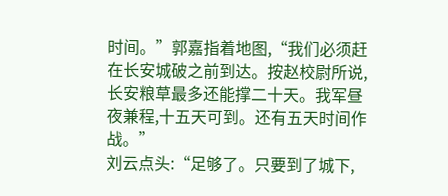时间。”郭嘉指着地图,“我们必须赶在长安城破之前到达。按赵校尉所说,长安粮草最多还能撑二十天。我军昼夜兼程,十五天可到。还有五天时间作战。”
刘云点头:“足够了。只要到了城下,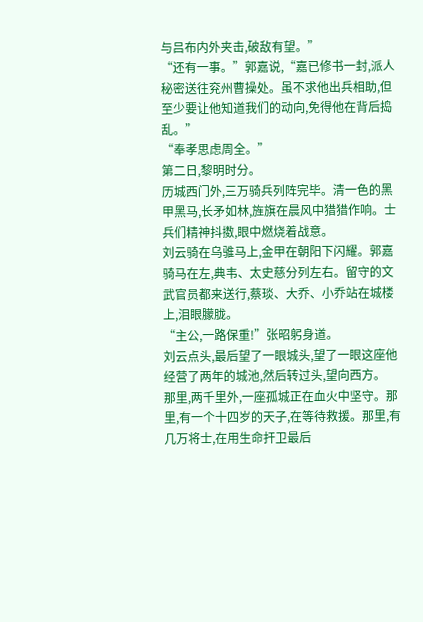与吕布内外夹击,破敌有望。”
“还有一事。”郭嘉说,“嘉已修书一封,派人秘密送往兖州曹操处。虽不求他出兵相助,但至少要让他知道我们的动向,免得他在背后捣乱。”
“奉孝思虑周全。”
第二日,黎明时分。
历城西门外,三万骑兵列阵完毕。清一色的黑甲黑马,长矛如林,旌旗在晨风中猎猎作响。士兵们精神抖擞,眼中燃烧着战意。
刘云骑在乌骓马上,金甲在朝阳下闪耀。郭嘉骑马在左,典韦、太史慈分列左右。留守的文武官员都来送行,蔡琰、大乔、小乔站在城楼上,泪眼朦胧。
“主公,一路保重!”张昭躬身道。
刘云点头,最后望了一眼城头,望了一眼这座他经营了两年的城池,然后转过头,望向西方。
那里,两千里外,一座孤城正在血火中坚守。那里,有一个十四岁的天子,在等待救援。那里,有几万将士,在用生命扞卫最后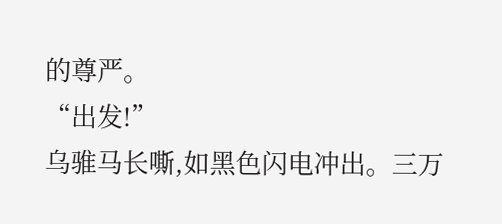的尊严。
“出发!”
乌骓马长嘶,如黑色闪电冲出。三万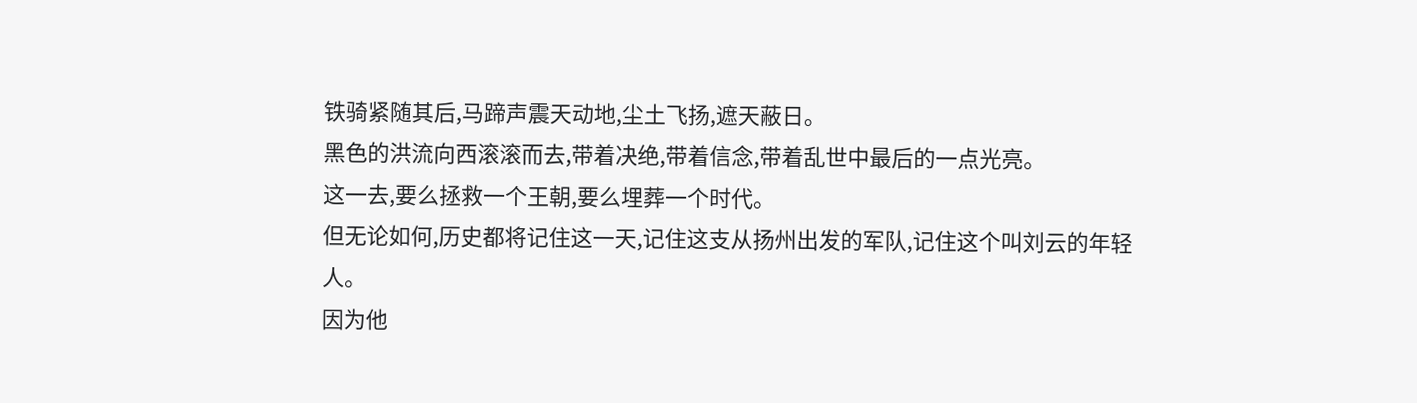铁骑紧随其后,马蹄声震天动地,尘土飞扬,遮天蔽日。
黑色的洪流向西滚滚而去,带着决绝,带着信念,带着乱世中最后的一点光亮。
这一去,要么拯救一个王朝,要么埋葬一个时代。
但无论如何,历史都将记住这一天,记住这支从扬州出发的军队,记住这个叫刘云的年轻人。
因为他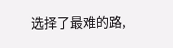选择了最难的路,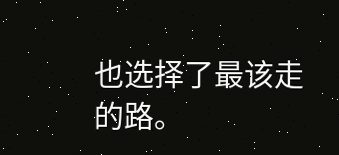也选择了最该走的路。